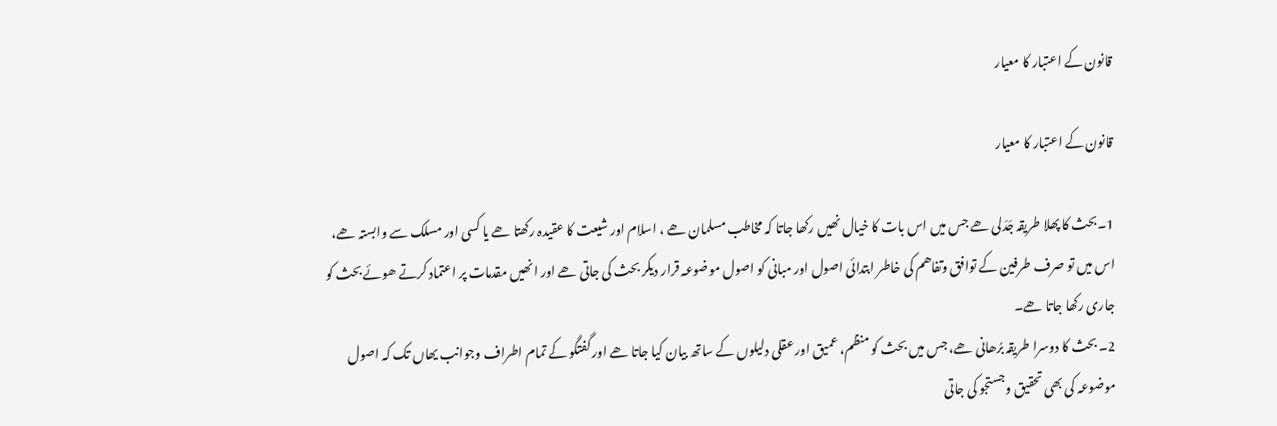قانون کے اعتبار کا معیار

قانون کے اعتبار کا معیار

1۔بحث کا پھلا طریقہ جَدَلی ھے جس میں اس بات کا خیال نھیں رکھا جاتا کہ مخاطب مسلمان ھے ، اسلام اور شیعت کا عقیدہ رکھتا ھے یا کسی اور مسلک سے وابستہ ھے، اس میں تو صرف طرفین کے توافق وتفاھم کی خاطر ابتدائی اصول اور مبانی کو اصول موضوعہ قرار دیکر بحث کی جاتی ھے اور انھیں مقدمات پر اعتماد کرتے ھوئے بحث کو جاری رکھا جاتا ھے۔
2۔ بحث کا دوسرا طریقہ برُھانی ھے، جس میں بحث کو منظم، عمیق اور عقلی دلیلوں کے ساتھ بیان کیا جاتا ھے اور گفتگو کے تمام اطراف وجوانب یھاں تک کہ اصول موضوعہ کی بھی تحقیق وجستجو کی جاتی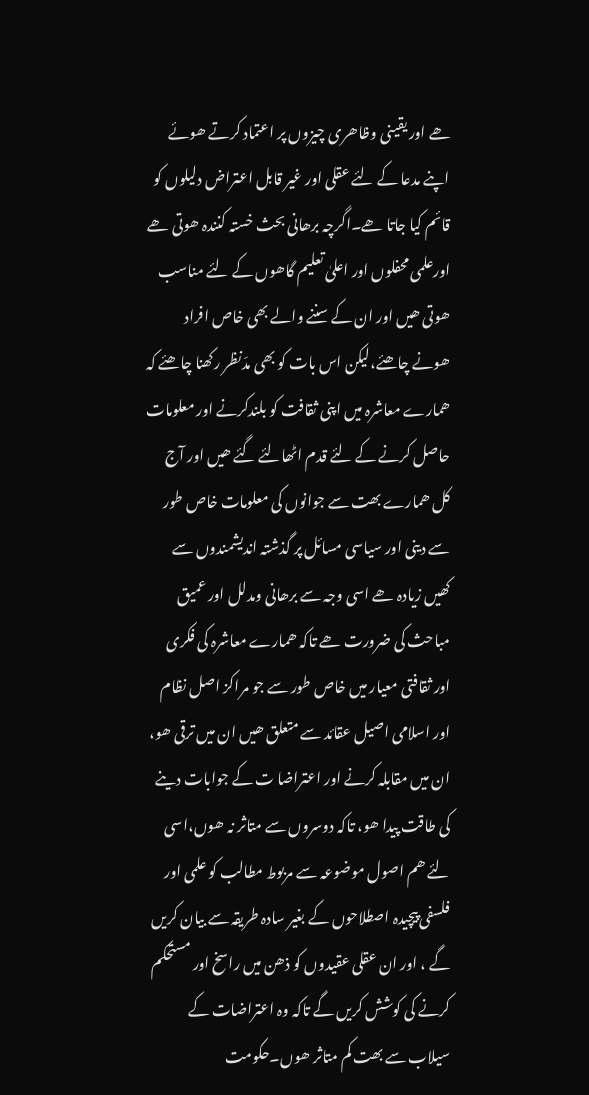ھے اور یقینی وظاھری چیزوں پر اعتماد کرتے ھوئے اپنے مدعا کے لئے عقلی اور غیر قابل اعتراض دلیلوں کو قائم کیا جاتا ھے۔اگرچہ برھانی بحث خستہ کنندہ ھوتی ھے اورعلمی محفلوں اور اعلیٰ تعلیم گاھوں کے لئے مناسب ھوتی ھیں اور ان کے سننے والے بھی خاص افراد ھونے چاھئے،لیکن اس بات کو بھی مدّنظر رکھنا چاھئے کہ ھمارے معاشرہ میں اپنی ثقافت کو بلندکرنے اور معلومات حاصل کرنے کے لئے قدم اٹھالئے گئے ھیں اور آج کل ھمارے بھت سے جوانوں کی معلومات خاص طور سے دینی اور سیاسی مسائل پر گذشتہ اندیشمندوں سے کھیں زیادہ ھے اسی وجہ سے برھانی ومدلل اور عمیق مباحث کی ضرورت ھے تاکہ ھمارے معاشرہ کی فکری اور ثقافتی معیار میں خاص طور سے جو مراکز اصل نظام اور اسلامی اصیل عقائد سے متعلق ھیں ان میں ترقی ھو، ان میں مقابلہ کرنے اور اعتراضا ت کے جوابات دینے کی طاقت پیدا ھو، تاکہ دوسروں سے متاثر نہ ھوں،اسی لئے ھم اصول موضوعہ سے مربوط مطالب کو علمی اور فلسفی پیچیدہ اصطلاحوں کے بغیر سادہ طریقہ سے بیان کریں گے ، اور ان عقلی عقیدوں کو ذھن میں راسخ اور مستحکم کرنے کی کوشش کریں گے تاکہ وہ اعتراضات کے سیلاب سے بھت کم متاثر ھوں۔حکومت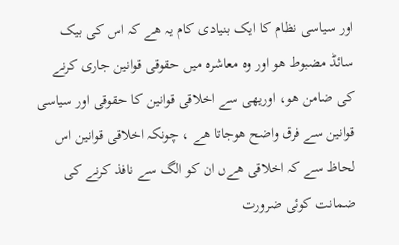اور سیاسی نظام کا ایک بنیادی کام یہ ھے کہ اس کی بیک سائڈ مضبوط ھو اور وہ معاشرہ میں حقوقی قوانین جاری کرنے کی ضامن ھو، اوریھی سے اخلاقی قوانین کا حقوقی اور سیاسی قوانین سے فرق واضح ھوجاتا ھے ، چونکہ اخلاقی قوانین اس لحاظ سے کہ اخلاقی ھےں ان کو الگ سے نافذ کرنے کی ضمانت کوئی ضرورت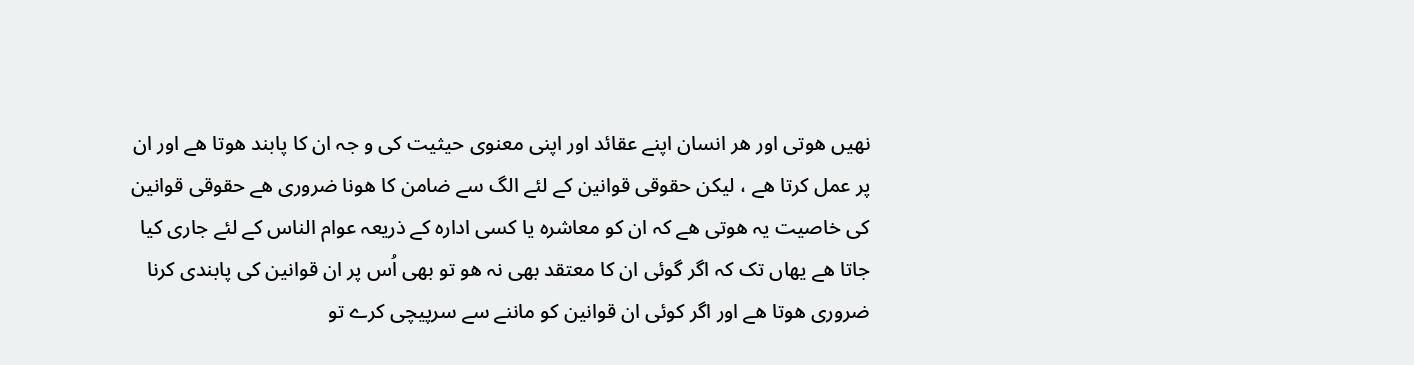نھیں ھوتی اور ھر انسان اپنے عقائد اور اپنی معنوی حیثیت کی و جہ ان کا پابند ھوتا ھے اور ان پر عمل کرتا ھے ، لیکن حقوقی قوانین کے لئے الگ سے ضامن کا ھونا ضروری ھے حقوقی قوانین کی خاصیت یہ ھوتی ھے کہ ان کو معاشرہ یا کسی ادارہ کے ذریعہ عوام الناس کے لئے جاری کیا جاتا ھے یھاں تک کہ اگر گوئی ان کا معتقد بھی نہ ھو تو بھی اُس پر ان قوانین کی پابندی کرنا ضروری ھوتا ھے اور اگر کوئی ان قوانین کو ماننے سے سرپیچی کرے تو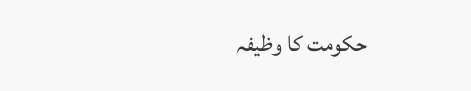حکومت کا وظیفہ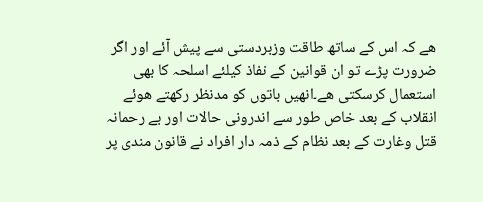ھے کہ اس کے ساتھ طاقت وزبردستی سے پیش آئے اور اگر ضرورت پڑے تو ان قوانین کے نفاذ کیلئے اسلحہ کا بھی استعمال کرسکتی ھے۔انھیں باتوں کو مدنظر رکھتے ھوئے انقلاب کے بعد خاص طور سے اندرونی حالات اور بے رحمانہ قتل وغارت کے بعد نظام کے ذمہ دار افراد نے قانون مندی پر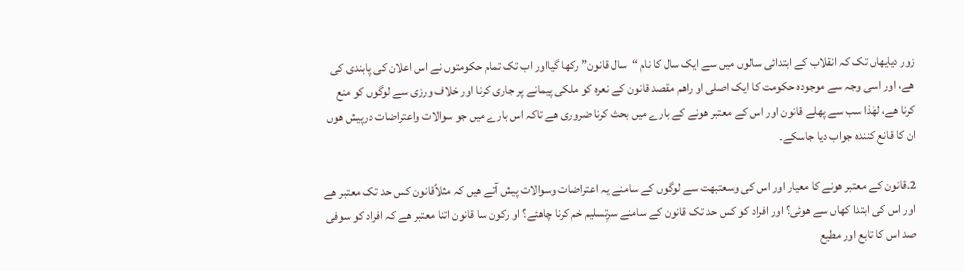زور دیایھاں تک کہ انقلاب کے ابتدائی سالوں میں سے ایک سال کا نام “سال قانون” رکھا گیااور اب تک تمام حکومتوں نے اس اعلان کی پابندی کی ھے، اور اسی وجہ سے موجودہ حکومت کا ایک اصلی او راھم مقصد قانون کے نعرہ کو ملکی پیمانے پر جاری کرنا اور خلاف ورزی سے لوگوں کو منع کرنا ھے، لھٰذا سب سے پھلے قانون اور اس کے معتبر ھونے کے بارے میں بحث کرنا ضروری ھے تاکہ اس بارے میں جو سوالات واعتراضات درپیش ھوں ان کا قانع کنندہ جواب دیا جاسکے۔

2۔قانون کے معتبر ھونے کا معیار اور اس کی وسعتبھت سے لوگوں کے سامنے یہ اعتراضات وسوالات پیش آتے ھیں کہ مثلاًقانون کس حد تک معتبر ھے اور اس کی ابتدا کھاں سے ھوئی؟ اور افراد کو کس حد تک قانون کے سامنے سرِتسلیم خم کرنا چاھئے؟ او رکون سا قانون اتنا معتبر ھے کہ افراد کو سوفی صد اس کا تابع اور مطیع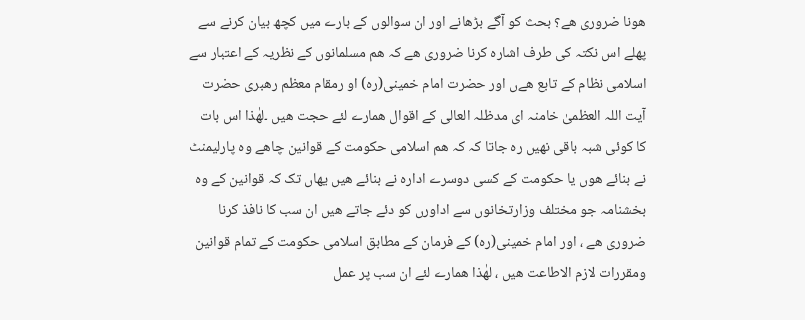ھونا ضروری ھے؟ بحث کو آگے بڑھانے اور ان سوالوں کے بارے میں کچھ بیان کرنے سے پھلے اس نکتہ کی طرف اشارہ کرنا ضروری ھے کہ ھم مسلمانوں کے نظریہ کے اعتبار سے اسلامی نظام کے تابع ھےں اور حضرت امام خمینی(رہ) او رمقام معظم رھبری حضرت آیت اللہ العظمیٰ خامنہ ای مدظلہ العالی کے اقوال ھمارے لئے حجت ھیں ۔لھٰذا اس بات کا کوئی شبہ باقی نھیں رہ جاتا کہ کہ ھم اسلامی حکومت کے قوانین چاھے وہ پارلیمنٹ نے بنائے ھوں یا حکومت کے کسی دوسرے ادارہ نے بنائے ھیں یھاں تک کہ قوانین کے وہ بخشنامہ جو مختلف وزارتخانوں سے اداورں کو دئے جاتے ھیں ان سب کا نافذ کرنا ضروری ھے ، اور امام خمینی(رہ) کے فرمان کے مطابق اسلامی حکومت کے تمام قوانین ومقررات لازم الاطاعت ھیں ، لھٰذا ھمارے لئے ان سب پر عمل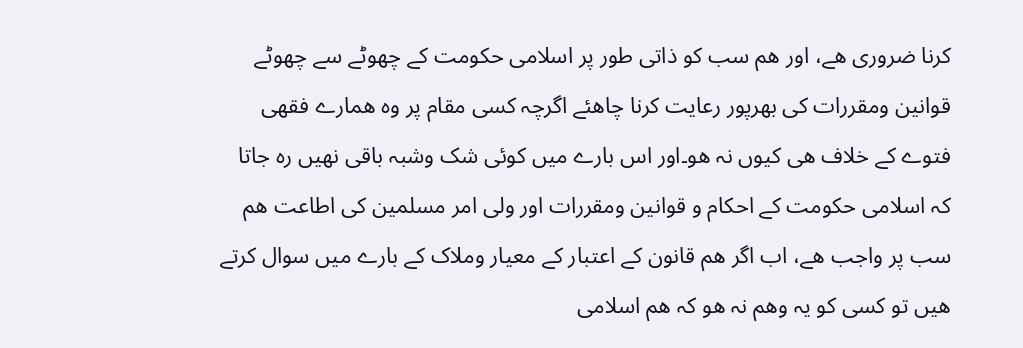کرنا ضروری ھے، اور ھم سب کو ذاتی طور پر اسلامی حکومت کے چھوٹے سے چھوٹے قوانین ومقررات کی بھرپور رعایت کرنا چاھئے اگرچہ کسی مقام پر وہ ھمارے فقھی فتوے کے خلاف ھی کیوں نہ ھو۔اور اس بارے میں کوئی شک وشبہ باقی نھیں رہ جاتا کہ اسلامی حکومت کے احکام و قوانین ومقررات اور ولی امر مسلمین کی اطاعت ھم سب پر واجب ھے، اب اگر ھم قانون کے اعتبار کے معیار وملاک کے بارے میں سوال کرتے ھیں تو کسی کو یہ وھم نہ ھو کہ ھم اسلامی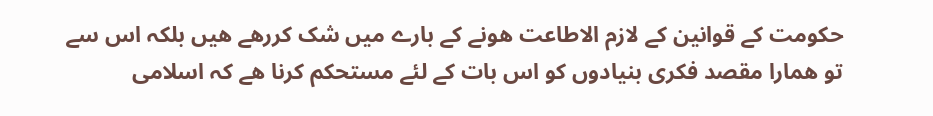حکومت کے قوانین کے لازم الاطاعت ھونے کے بارے میں شک کررھے ھیں بلکہ اس سے تو ھمارا مقصد فکری بنیادوں کو اس بات کے لئے مستحکم کرنا ھے کہ اسلامی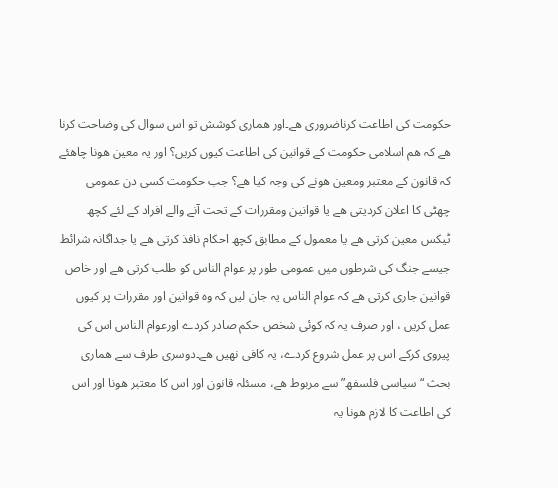حکومت کی اطاعت کرناضروری ھے۔اور ھماری کوشش تو اس سوال کی وضاحت کرنا ھے کہ ھم اسلامی حکومت کے قوانین کی اطاعت کیوں کریں؟ اور یہ معین ھونا چاھئے کہ قانون کے معتبر ومعین ھونے کی وجہ کیا ھے؟ جب حکومت کسی دن عمومی چھٹی کا اعلان کردیتی ھے یا قوانین ومقررات کے تحت آنے والے افراد کے لئے کچھ ٹیکس معین کرتی ھے یا معمول کے مطابق کچھ احکام نافذ کرتی ھے یا جداگانہ شرائط جیسے جنگ کی شرطوں میں عمومی طور پر عوام الناس کو طلب کرتی ھے اور خاص قوانین جاری کرتی ھے کہ عوام الناس یہ جان لیں کہ وہ قوانین اور مقررات پر کیوں عمل کریں ، اور صرف یہ کہ کوئی شخص حکم صادر کردے اورعوام الناس اس کی پیروی کرکے اس پر عمل شروع کردے، یہ کافی نھیں ھے۔دوسری طرف سے ھماری بحث “سیاسی فلسفھ” سے مربوط ھے، مسئلہ قانون اور اس کا معتبر ھونا اور اس کی اطاعت کا لازم ھونا یہ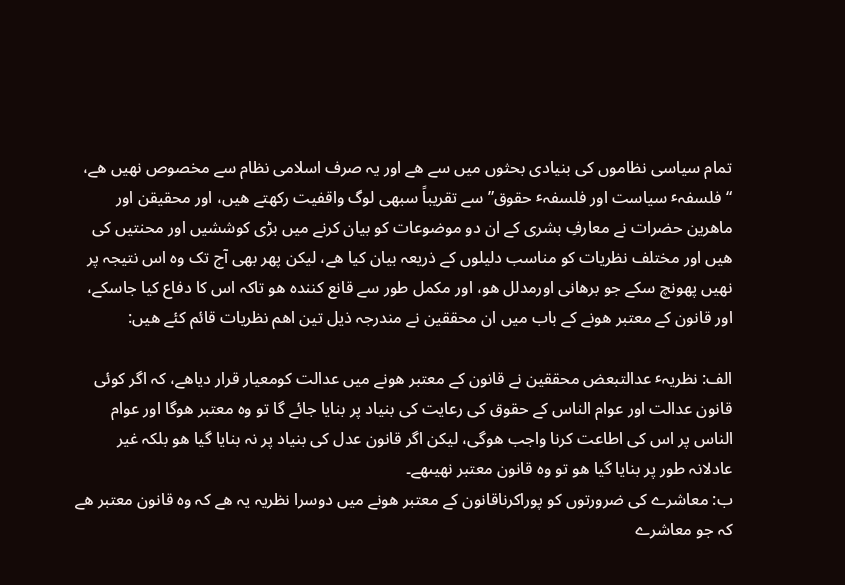تمام سیاسی نظاموں کی بنیادی بحثوں میں سے ھے اور یہ صرف اسلامی نظام سے مخصوص نھیں ھے، “فلسفہٴ سیاست اور فلسفہٴ حقوق” سے تقریباً سبھی لوگ واقفیت رکھتے ھیں، اور محقیقن اور ماھرین حضرات نے معارفِ بشری کے ان دو موضوعات کو بیان کرنے میں بڑی کوششیں اور محنتیں کی ھیں اور مختلف نظریات کو مناسب دلیلوں کے ذریعہ بیان کیا ھے، لیکن پھر بھی آج تک وہ اس نتیجہ پر نھیں پھونچ سکے جو برھانی اورمدلل ھو، اور مکمل طور سے قانع کنندہ ھو تاکہ اس کا دفاع کیا جاسکے، اور قانون کے معتبر ھونے کے باب میں ان محققین نے مندرجہ ذیل تین اھم نظریات قائم کئے ھیں:

الف: نظریہٴ عدالتبعض محققین نے قانون کے معتبر ھونے میں عدالت کومعیار قرار دیاھے، کہ اگر کوئی قانون عدالت اور عوام الناس کے حقوق کی رعایت کی بنیاد پر بنایا جائے گا تو وہ معتبر ھوگا اور عوام الناس پر اس کی اطاعت کرنا واجب ھوگی، لیکن اگر قانون عدل کی بنیاد پر نہ بنایا گیا ھو بلکہ غیر عادلانہ طور پر بنایا گیا ھو تو وہ قانون معتبر نھیںھے۔
ب: معاشرے کی ضرورتوں کو پوراکرناقانون کے معتبر ھونے میں دوسرا نظریہ یہ ھے کہ وہ قانون معتبر ھے کہ جو معاشرے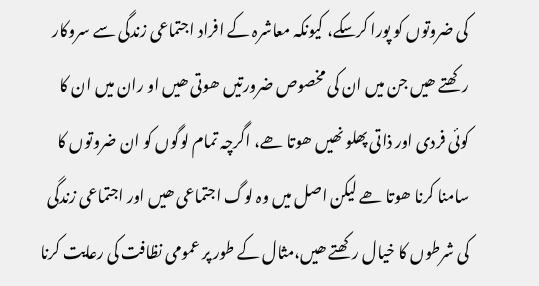کی ضروتوں کو پورا کرسکے، کیونکہ معاشرہ کے افراد اجتماعی زندگی سے سروکار رکھتے ھیں جن میں ان کی مخصوص ضرورتیں ھوتی ھیں او ران میں ان کا کوئی فردی اور ذاتی پھلو نھیں ھوتا ھے، اگرچہ تمام لوگوں کو ان ضروتوں کا سامنا کرنا ھوتا ھے لیکن اصل میں وہ لوگ اجتماعی ھیں اور اجتماعی زندگی کی شرطوں کا خیال رکھتے ھیں،مثال کے طور پر عمومی نظافت کی رعایت کرنا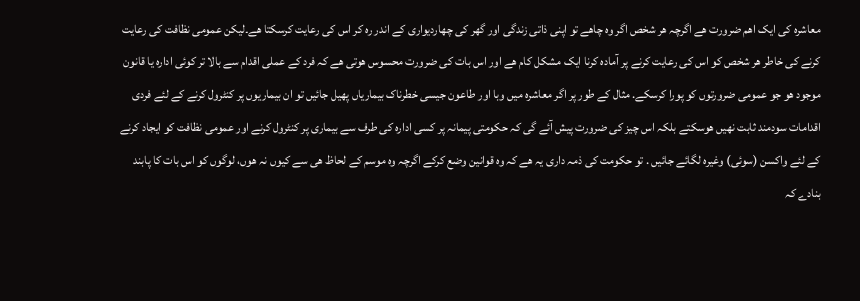معاشرہ کی ایک اھم ضرورت ھے اگرچہ ھر شخص اگر وہ چاھے تو اپنی ذاتی زندگی اور گھر کی چھاردیواری کے اندر رہ کر اس کی رعایت کرسکتا ھے۔لیکن عمومی نظافت کی رعایت کرنے کی خاطر ھر شخص کو اس کی رعایت کرنے پر آمادہ کرنا ایک مشکل کام ھے اور اس بات کی ضرورت محسوس ھوتی ھے کہ فرد کے عملی اقدام سے بالا تر کوئی ادارہ یا قانون موجود ھو جو عمومی ضرورتوں کو پورا کرسکے. مثال کے طور پر اگر معاشرہ میں وبا اور طاعون جیسی خطرناک بیماریاں پھیل جائیں تو ان بیماریوں پر کنٹرول کرنے کے لئے فردی اقدامات سودمند ثابت نھیں ھوسکتے بلکہ اس چیز کی ضرورت پیش آئے گی کہ حکومتی پیمانہ پر کسی ادارہ کی طرف سے بیماری پر کنٹرول کرنے اور عمومی نظافت کو ایجاد کرنے کے لئے واکسن (سوئی) وغیرہ لگائے جائیں . تو حکومت کی ذمہ داری یہ ھے کہ وہ قوانین وضع کرکے اگرچہ وہ موسم کے لحاظ ھی سے کیوں نہ ھوں، لوگوں کو اس بات کا پابند بنادے کہ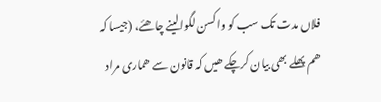فلاں مدت تک سب کو واکسن لگوالینے چاھئے، (جیسا کہ ھم پھلے بھی بیان کرچکے ھیں کہ قانون سے ھماری مراد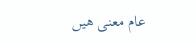عام معنی ھیں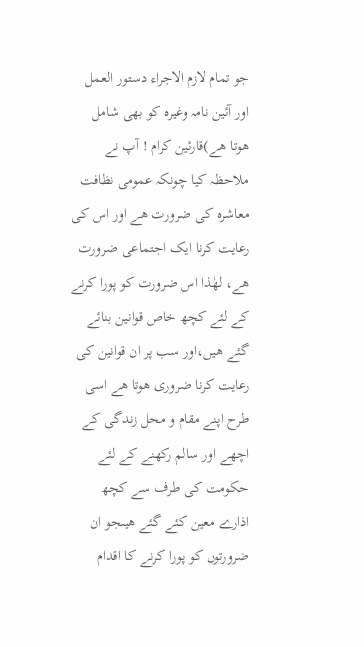جو تمام لازم الاجراء دستور العمل اور آئین نامہ وغیرہ کو بھی شامل ھوتا ھے)قارئین کرام ! آپ نے ملاحظہ کیا چونکہ عمومی نظافت معاشرہ کی ضرورت ھے اور اس کی رعایت کرنا ایک اجتماعی ضرورت ھے، لھٰذا اس ضرورت کو پورا کرنے کے لئے کچھ خاص قوانین بنائے گئے ھیں،اور سب پر ان قوانین کی رعایت کرنا ضروری ھوتا ھے اسی طرح اپنے مقام و محل زندگی کے اچھے اور سالم رکھنے کے لئے حکومت کی طرف سے کچھ اذارے معین کئے گئے ھیںجو ان ضرورتوں کو پورا کرنے کا اقدام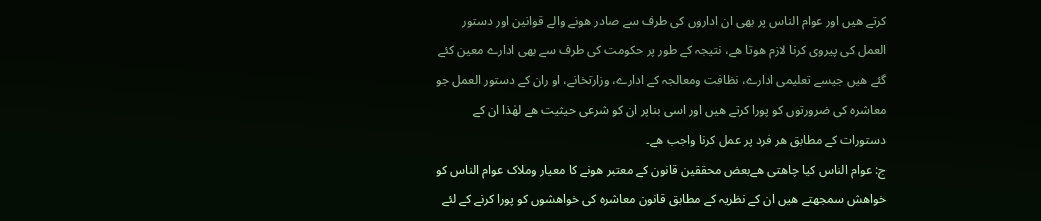کرتے ھیں اور عوام الناس پر بھی ان اداروں کی طرف سے صادر ھونے والے قوانین اور دستور العمل کی پیروی کرنا لازم ھوتا ھے، نتیجہ کے طور پر حکومت کی طرف سے بھی ادارے معین کئے گئے ھیں جیسے تعلیمی ادارے، نظافت ومعالجہ کے ادارے، وزارتخانے، او ران کے دستور العمل جو معاشرہ کی ضرورتوں کو پورا کرتے ھیں اور اسی بناپر ان کو شرعی حیثیت ھے لھٰذا ان کے دستورات کے مطابق ھر فرد پر عمل کرنا واجب ھے۔
ج: عوام الناس کیا چاھتی ھےبعض محققین قانون کے معتبر ھونے کا معیار وملاک عوام الناس کو خواھش سمجھتے ھیں ان کے نظریہ کے مطابق قانون معاشرہ کی خواھشوں کو پورا کرنے کے لئے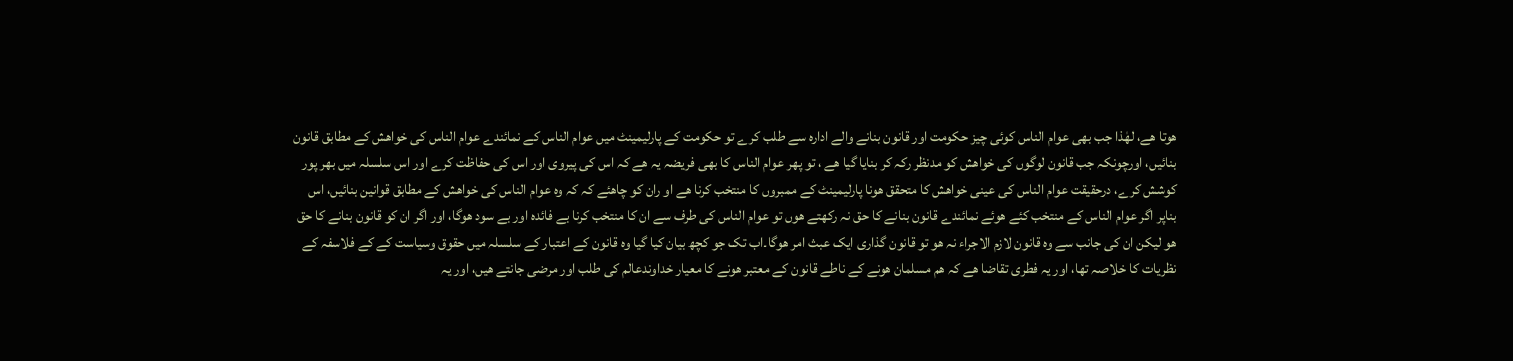ھوتا ھے، لھٰذا جب بھی عوام الناس کوئی چیز حکومت اور قانون بنانے والے ادارہ سے طلب کرے تو حکومت کے پارلیمینٹ میں عوام الناس کے نمائندے عوام الناس کی خواھش کے مطابق قانون بنائیں، اورچونکہ جب قانون لوگوں کی خواھش کو مدنظر رکہ کر بنایا گیا ھے ، تو پھر عوام الناس کا بھی فریضہ یہ ھے کہ اس کی پیروی اور اس کی حفاظت کرے اور اس سلسلہ میں بھر پور کوشش کرے، درحقیقت عوام الناس کی عینی خواھش کا متحقق ھونا پارلیمینٹ کے ممبروں کا منتخب کرنا ھے او ران کو چاھئے کہ کہ وہ عوام الناس کی خواھش کے مطابق قوانین بنائیں، اس بناپر اگر عوام الناس کے منتخب کئے ھوئے نمائندے قانون بنانے کا حق نہ رکھتے ھوں تو عوام الناس کی طرف سے ان کا منتخب کرنا بے فائدہ اور بے سود ھوگا، اور اگر ان کو قانون بنانے کا حق ھو لیکن ان کی جانب سے وہ قانون لازم الاجراء نہ ھو تو قانون گذاری ایک عبث امر ھوگا۔اب تک جو کچھ بیان کیا گیا وہ قانون کے اعتبار کے سلسلہ میں حقوق وسیاست کے کے فلاسفہ کے نظریات کا خلاصہ تھا، اور یہ فطری تقاضا ھے کہ ھم مسلمان ھونے کے ناطے قانون کے معتبر ھونے کا معیار خداوندعالم کی طلب اور مرضی جانتے ھیں، اور یہ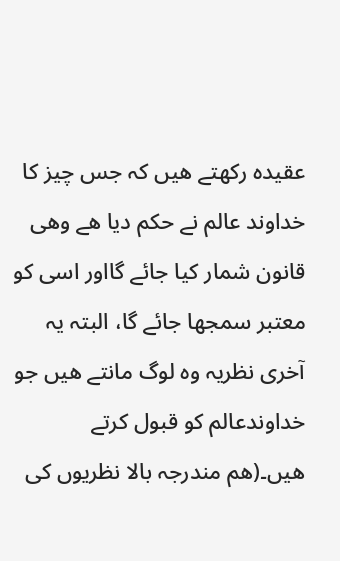عقیدہ رکھتے ھیں کہ جس چیز کا خداوند عالم نے حکم دیا ھے وھی قانون شمار کیا جائے گااور اسی کو معتبر سمجھا جائے گا، البتہ یہ آخری نظریہ وہ لوگ مانتے ھیں جو خداوندعالم کو قبول کرتے ھیں۔(ھم مندرجہ بالا نظریوں کی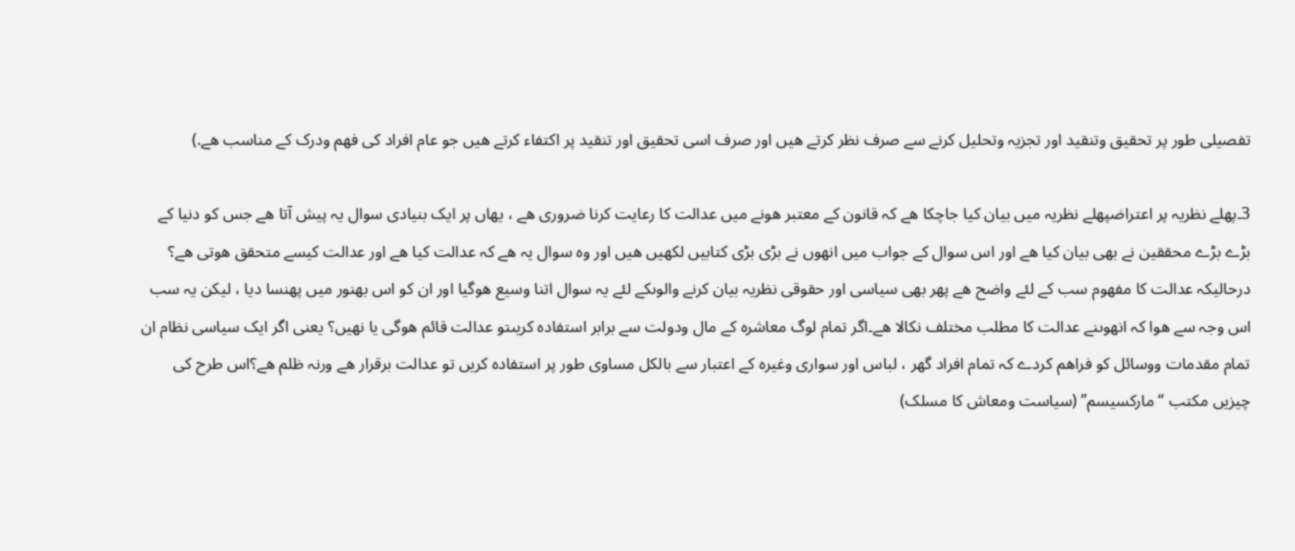تفصیلی طور پر تحقیق وتنقید اور تجزیہ وتحلیل کرنے سے صرف نظر کرتے ھیں اور صرف اسی تحقیق اور تنقید پر اکتفاء کرتے ھیں جو عام افراد کی فھم ودرک کے مناسب ھے.)

3۔پھلے نظریہ پر اعتراضپھلے نظریہ میں بیان کیا جاچکا ھے کہ قانون کے معتبر ھونے میں عدالت کا رعایت کرنا ضروری ھے ، یھاں پر ایک بنیادی سوال یہ پیش آتا ھے جس کو دنیا کے بڑے بڑے محققین نے بھی بیان کیا ھے اور اس سوال کے جواب میں انھوں نے بڑی بڑی کتابیں لکھیں ھیں اور وہ سوال یہ ھے کہ عدالت کیا ھے اور عدالت کیسے متحقق ھوتی ھے؟ درحالیکہ عدالت کا مفھوم سب کے لئے واضح ھے پھر بھی سیاسی اور حقوقی نظریہ بیان کرنے والوںکے لئے یہ سوال اتنا وسیع ھوگیا اور ان کو اس بھنور میں پھنسا دیا ، لیکن یہ سب اس وجہ سے ھوا کہ انھوںنے عدالت کا مطلب مختلف نکالا ھے۔اگر تمام لوگ معاشرہ کے مال ودولت سے برابر استفادہ کریںتو عدالت قائم ھوگی یا نھیں؟ یعنی اگر ایک سیاسی نظام ان تمام مقدمات ووسائل کو فراھم کردے کہ تمام افراد گھر ، لباس اور سواری وغیرہ کے اعتبار سے بالکل مساوی طور پر استفادہ کریں تو عدالت برقرار ھے ورنہ ظلم ھے؟اس طرح کی چیزیں مکتب “مارکسیسم” (سیاست ومعاش کا مسلک)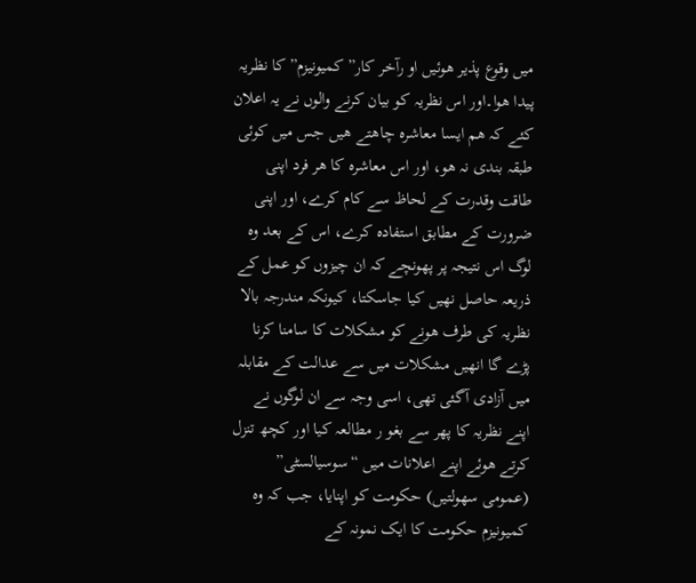میں وقوع پذیر ھوئیں او رآخر کار” کمیونیزم” کا نظریہ پیدا ھوا۔اور اس نظریہ کو بیان کرنے والوں نے یہ اعلان کئے کہ ھم ایسا معاشرہ چاھتے ھیں جس میں کوئی طبقہ بندی نہ ھو، اور اس معاشرہ کا ھر فرد اپنی طاقت وقدرت کے لحاظ سے کام کرے، اور اپنی ضرورت کے مطابق استفادہ کرے، اس کے بعد وہ لوگ اس نتیجہ پر پھونچے کہ ان چیزوں کو عمل کے ذریعہ حاصل نھیں کیا جاسکتا، کیونکہ مندرجہ بالا نظریہ کی طرف ھونے کو مشکلات کا سامنا کرنا پڑے گا انھیں مشکلات میں سے عدالت کے مقابلہ میں آزادی آگئی تھی، اسی وجہ سے ان لوگوں نے اپنے نظریہ کا پھر سے بغو ر مطالعہ کیا اور کچھ تنزل کرتے ھوئے اپنے اعلانات میں “سوسیالسٹی” (عمومی سھولتیں) حکومت کو اپنایا، جب کہ وہ کمیونیزم حکومت کا ایک نمونہ کے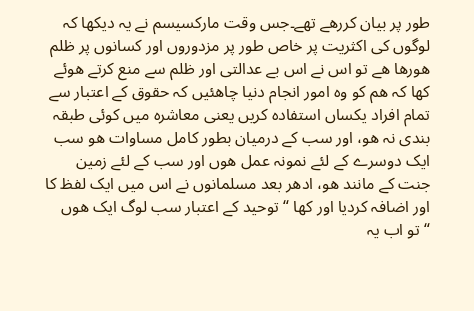طور پر بیان کررھے تھے۔جس وقت مارکسیسم نے یہ دیکھا کہ لوگوں کی اکثریت پر خاص طور پر مزدوروں اور کسانوں پر ظلم ھورھا ھے تو اس نے اس بے عدالتی اور ظلم سے منع کرتے ھوئے کھا کہ ھم کو وہ امور انجام دنیا چاھئیں کہ حقوق کے اعتبار سے تمام افراد یکساں استفادہ کریں یعنی معاشرہ میں کوئی طبقہ بندی نہ ھو، اور سب کے درمیان بطور کامل مساوات ھو سب ایک دوسرے کے لئے نمونہ عمل ھوں اور سب کے لئے زمین جنت کے مانند ھو، ادھر بعد مسلمانوں نے اس میں ایک لفظ کا اور اضافہ کردیا اور کھا “توحید کے اعتبار سب لوگ ایک ھوں “تو اب یہ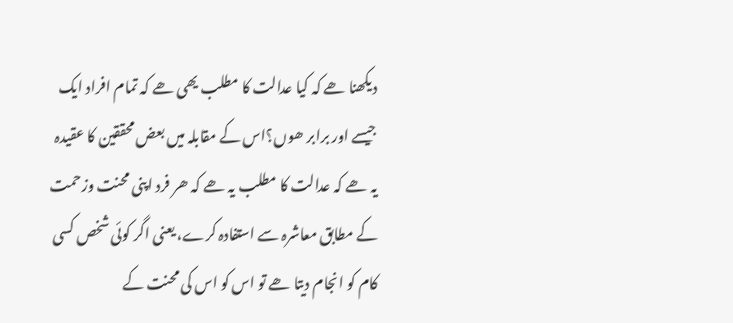دیکھنا ھے کہ کیا عدالت کا مطلب یھی ھے کہ تمام افراد ایک جیسے اور برابر ھوں؟اس کے مقابلہ میں بعض محققین کا عقیدہ یہ ھے کہ عدالت کا مطلب یہ ھے کہ ھر فرد اپنی محنت وزحمت کے مطابق معاشرہ سے استفادہ کرے، یعنی اگر کوئی شخص کسی کام کو انجام دیتا ھے تو اس کو اس کی محنت کے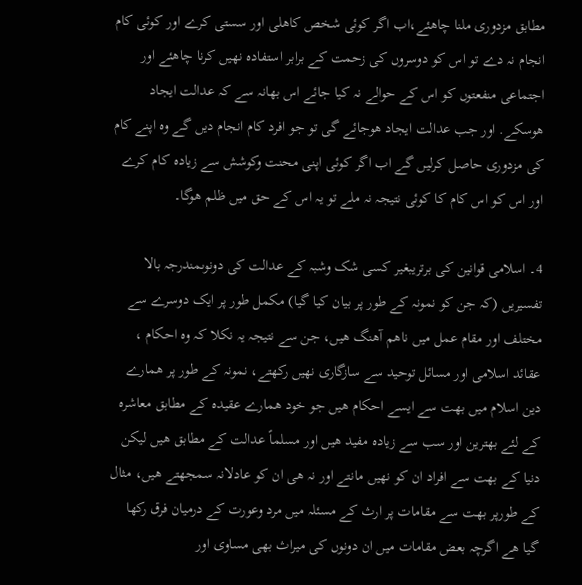مطابق مزدوری ملنا چاھئے،اب اگر کوئی شخص کاھلی اور سستی کرے اور کوئی کام انجام نہ دے تو اس کو دوسروں کی زحمت کے برابر استفادہ نھیں کرنا چاھئے اور اجتماعی منفعتوں کو اس کے حوالے نہ کیا جائے اس بھانہ سے کہ عدالت ایجاد ھوسکے. اور جب عدالت ایجاد ھوجائے گی تو جو افرد کام انجام دیں گے وہ اپنے کام کی مزدوری حاصل کرلیں گے اب اگر کوئی اپنی محنت وکوشش سے زیادہ کام کرے اور اس کو اس کام کا کوئی نتیجہ نہ ملے تو یہ اس کے حق میں ظلم ھوگا۔

4۔ اسلامی قوانین کی برتریبغیر کسی شک وشبہ کے عدالت کی دونوںمندرجہ بالا تفسیریں (کہ جن کو نمونہ کے طور پر بیان کیا گیا) مکمل طور پر ایک دوسرے سے مختلف اور مقام عمل میں ناھم آھنگ ھیں، جن سے نتیجہ یہ نکلا کہ وہ احکام ، عقائد اسلامی اور مسائل توحید سے سازگاری نھیں رکھتے، نمونہ کے طور پر ھمارے دین اسلام میں بھت سے ایسے احکام ھیں جو خود ھمارے عقیدہ کے مطابق معاشرہ کے لئے بھترین اور سب سے زیادہ مفید ھیں اور مسلماً عدالت کے مطابق ھیں لیکن دنیا کے بھت سے افراد ان کو نھیں مانتے اور نہ ھی ان کو عادلانہ سمجھتے ھیں، مثال کے طورپر بھت سے مقامات پر ارث کے مسئلہ میں مرد وعورت کے درمیان فرق رکھا گیا ھے اگرچہ بعض مقامات میں ان دونوں کی میراث بھی مساوی اور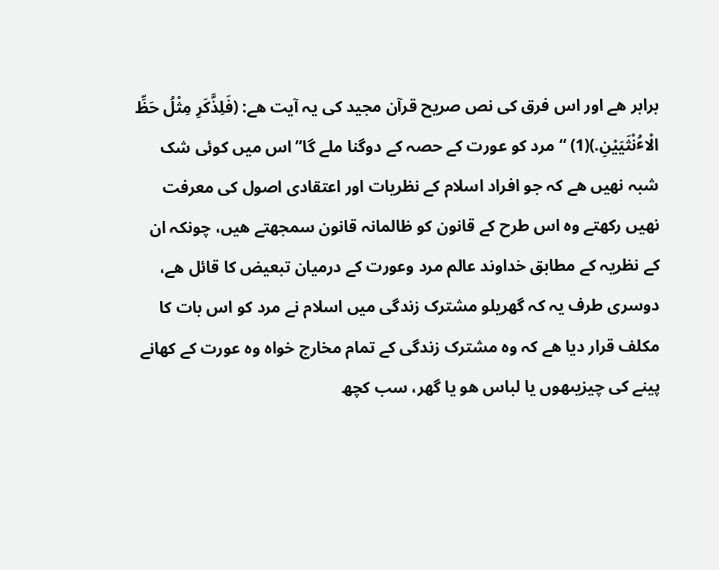برابر ھے اور اس فرق کی نص صریح قرآن مجید کی یہ آیت ھے: (فَلِذَّکَرِ مِثْلُ حَظِّ الْاٴُنْثَیَیْنِ.)(1) “مرد کو عورت کے حصہ کے دوگنا ملے گا”اس میں کوئی شک شبہ نھیں ھے کہ جو افراد اسلام کے نظریات اور اعتقادی اصول کی معرفت نھیں رکھتے وہ اس طرح کے قانون کو ظالمانہ قانون سمجھتے ھیں، چونکہ ان کے نظریہ کے مطابق خداوند عالم مرد وعورت کے درمیان تبعیض کا قائل ھے، دوسری طرف یہ کہ گھریلو مشترک زندگی میں اسلام نے مرد کو اس بات کا مکلف قرار دیا ھے کہ وہ مشترک زندگی کے تمام مخارج خواہ وہ عورت کے کھانے پینے کی چیزیںھوں یا لباس ھو یا گھر، سب کچھ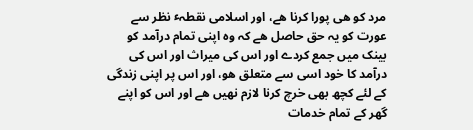مرد کو ھی پورا کرنا ھے، اور اسلامی نقطہٴ نظر سے عورت کو یہ حق حاصل ھے کہ وہ اپنی تمام درآمد کو بینک میں جمع کردے اور اس کی میراث اور اس کی درآمد کا خود اسی سے متعلق ھو، اور اس پر اپنی زندگی کے لئے کچھ بھی خرچ کرنا لازم نھیں ھے اور اس کو اپنے گھر کے تمام خدمات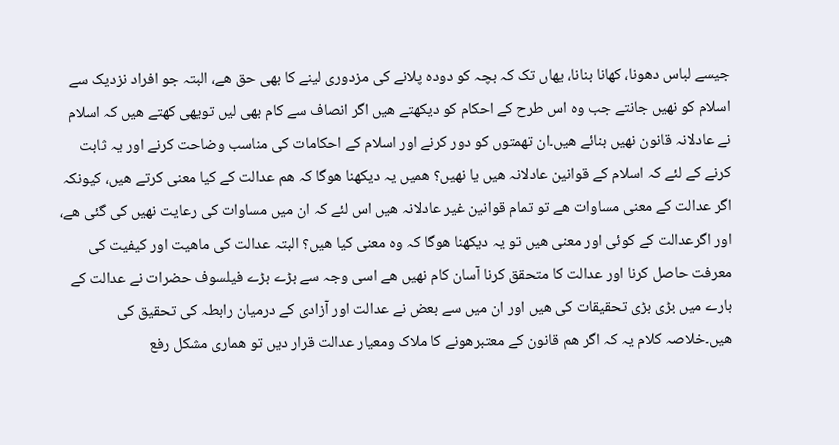جیسے لباس دھونا، کھانا بنانا، یھاں تک کہ بچہ کو دودہ پلانے کی مزدوری لینے کا بھی حق ھے، البتہ جو افراد نزدیک سے اسلام کو نھیں جانتے جب وہ اس طرح کے احکام کو دیکھتے ھیں اگر انصاف سے کام بھی لیں تویھی کھتے ھیں کہ اسلام نے عادلانہ قانون نھیں بنائے ھیں۔ان تھمتوں کو دور کرنے اور اسلام کے احکامات کی مناسب وضاحت کرنے اور یہ ثابت کرنے کے لئے کہ اسلام کے قوانین عادلانہ ھیں یا نھیں؟ ھمیں یہ دیکھنا ھوگا کہ ھم عدالت کے کیا معنی کرتے ھیں، کیونکہ اگر عدالت کے معنی مساوات ھے تو تمام قوانین غیر عادلانہ ھیں اس لئے کہ ان میں مساوات کی رعایت نھیں کی گئی ھے، اور اگرعدالت کے کوئی اور معنی ھیں تو یہ دیکھنا ھوگا کہ وہ معنی کیا ھیں؟ البتہ عدالت کی ماھیت اور کیفیت کی معرفت حاصل کرنا اور عدالت کا متحقق کرنا آسان کام نھیں ھے اسی وجہ سے بڑے بڑے فیلسوف حضرات نے عدالت کے بارے میں بڑی بڑی تحقیقات کی ھیں اور ان میں سے بعض نے عدالت اور آزادی کے درمیان رابطہ کی تحقیق کی ھیں۔خلاصہ کلام یہ کہ اگر ھم قانون کے معتبرھونے کا ملاک ومعیار عدالت قرار دیں تو ھماری مشکل رفع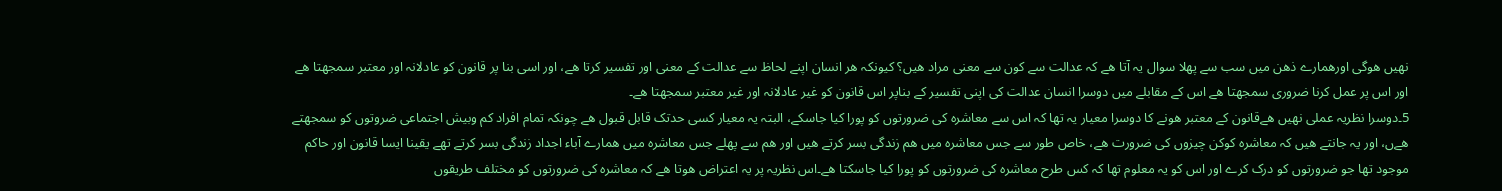نھیں ھوگی اورھمارے ذھن میں سب سے پھلا سوال یہ آتا ھے کہ عدالت سے کون سے معنی مراد ھیں؟ کیونکہ ھر انسان اپنے لحاظ سے عدالت کے معنی اور تفسیر کرتا ھے، اور اسی بنا پر قانون کو عادلانہ اور معتبر سمجھتا ھے اور اس پر عمل کرنا ضروری سمجھتا ھے اس کے مقابلے میں دوسرا انسان عدالت کی اپنی تفسیر کے بناپر اس قانون کو غیر عادلانہ اور غیر معتبر سمجھتا ھے۔
5۔دوسرا نظریہ عملی نھیں ھےقانون کے معتبر ھونے کا دوسرا معیار یہ تھا کہ اس سے معاشرہ کی ضرورتوں کو پورا کیا جاسکے، البتہ یہ معیار کسی حدتک قابل قبول ھے چونکہ تمام افراد کم وبیش اجتماعی ضروتوں کو سمجھتے ھےں، اور یہ جانتے ھیں کہ معاشرہ کوکن چیزوں کی ضرورت ھے، خاص طور سے جس معاشرہ میں ھم زندگی بسر کرتے ھیں اور ھم سے پھلے جس معاشرہ میں ھمارے آباء اجداد زندگی بسر کرتے تھے یقینا ایسا قانون اور حاکم موجود تھا جو ضرورتوں کو درک کرے اور اس کو یہ معلوم تھا کہ کس طرح معاشرہ کی ضرورتوں کو پورا کیا جاسکتا ھے۔اس نظریہ پر یہ اعتراض ھوتا ھے کہ معاشرہ کی ضرورتوں کو مختلف طریقوں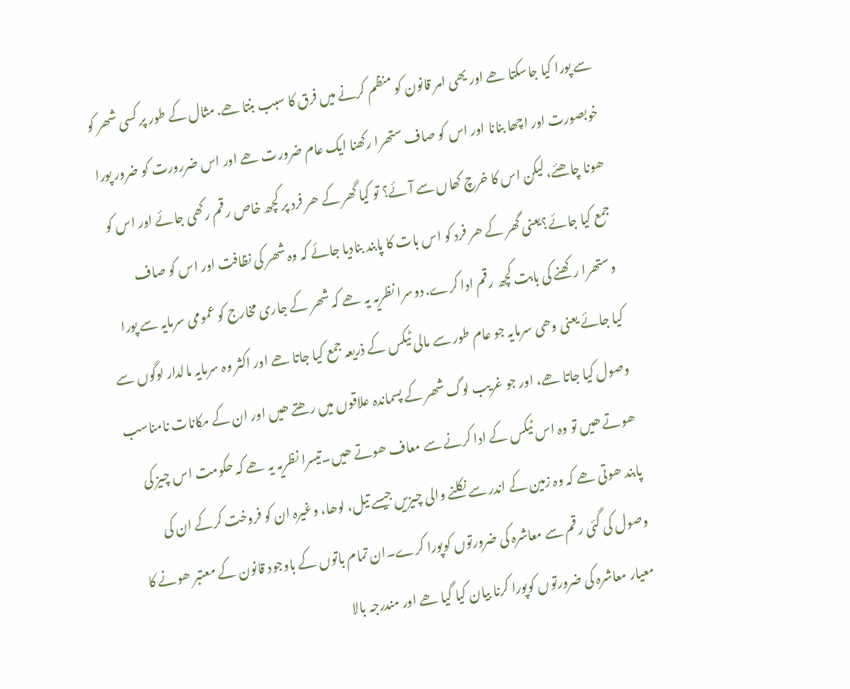سے پورا کیا جاسکتا ھے اور یھی امر قانون کو منظم کرنے میں فرق کا سبب بنتا ھے. مثال کے طور پر کسی شھر کو خوبصورت اور اچھا بنانا اور اس کو صاف ستھرا رکھنا ایک عام ضرورت ھے اور اس ضررورت کو ضرور پورا ھونا چاھئے، لیکن اس کا خرچ کھاں سے آئے؟ تو کیا گھر کے ھر فرد پر کچھ خاص رقم رکھی جائے اور اس کو جمع کیا جائے؟یعنی گھر کے ھر فرد کو اس بات کا پابند بنادیا جائے کہ وہ شھر کی نظافت اور اس کو صاف وستھرا رکھنے کی بابت کچھ رقم ادا کرے. دوسرا نظریہ یہ ھے کہ شھر کے جاری مخارج کو عمومی سرمایہ سے پورا کیا جائے یعنی وھی سرمایہ جو عام طور سے مالی ٹیکس کے ذریعہ جمع کیا جاتا ھے اور اکثر وہ سرمایہ مالدار لوگوں سے وصول کیا جاتا ھے، اور جو غریب لوگ شھر کے پسماندہ علاقوں میں رھتے ھیں اور ان کے مکانات نامناسب ھوتے ھیں تو وہ اس ٹیکس کے ادا کرنے سے معاف ھوتے ھیں۔تیسرا نظریہ یہ ھے کہ حکومت اس چیز کی پابند ھوتی ھے کہ وہ زمین کے اندر سے نکلنے والی چیزیں جیسے تیل، لوھا، وغیرہ ان کو فروخت کرکے ان کی وصول کی گئی رقم سے معاشرہ کی ضرورتوں کوپورا کرے۔ان تمام باتوں کے باوجود قانون کے معتبر ھونے کا معیار معاشرہ کی ضرورتوں کوپورا کرنا بیان کیا گیا ھے اور مندرجہ بالا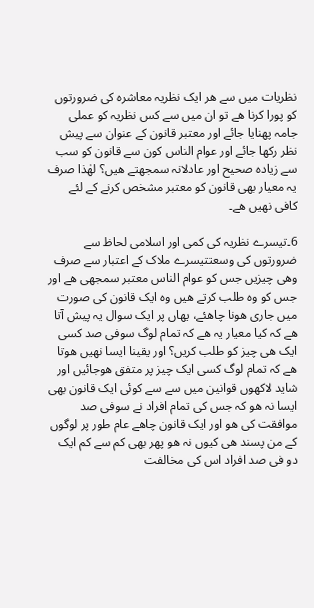نظریات میں سے ھر ایک نظریہ معاشرہ کی ضرورتوں کو پورا کرنا ھے تو ان میں سے کس نظریہ کو عملی جامہ پھنایا جائے اور معتبر قانون کے عنوان سے پیش نظر رکھا جائے اور عوام الناس کون سے قانون کو سب سے زیادہ صحیح اور عادلانہ سمجھتے ھیں؟ لھٰذا صرف یہ معیار بھی قانون کو معتبر مشخص کرنے کے لئے کافی نھیں ھے۔

6۔تیسرے نظریہ کی کمی اور اسلامی لحاظ سے ضرورتوں کی وسعتتیسرے ملاک کے اعتبار سے صرف وھی چیزیں جس کو عوام الناس معتبر سمجھی ھے اور جس کو وہ طلب کرتے ھیں وہ ایک قانون کی صورت میں جاری ھونا چاھئے، یھاں پر ایک سوال یہ پیش آتا ھے کہ کیا معیار یہ ھے کہ تمام لوگ سوفی صد کسی ایک ھی چیز کو طلب کریں؟ اور یقینا ایسا نھیں ھوتا ھے کہ تمام لوگ کسی ایک چیز پر متفق ھوجائیں اور شاید لاکھوں قوانین میں سے سے کوئی ایک قانون بھی ایسا نہ ھو کہ جس کی تمام افراد نے سوفی صد موافقت کی ھو اور ایک قانون چاھے عام طور پر لوگوں کے من پسند ھی کیوں نہ ھو پھر بھی کم سے کم ایک دو فی صد افراد اس کی مخالفت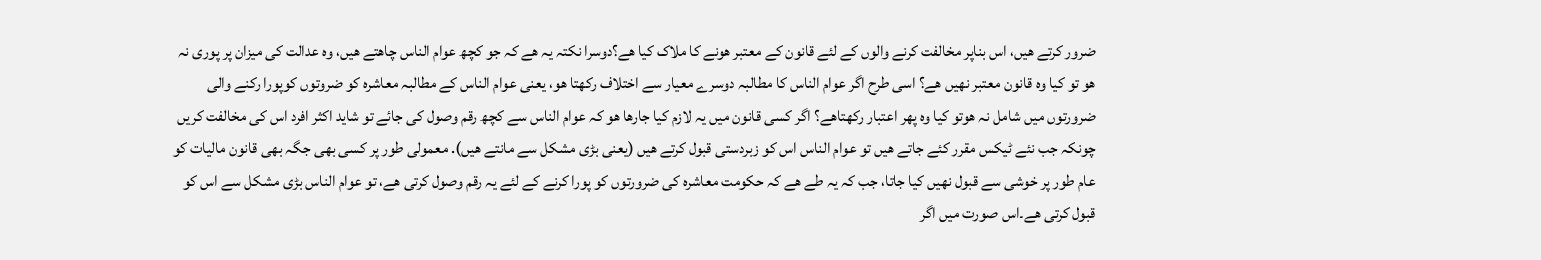ضرور کرتے ھیں، اس بناپر مخالفت کرنے والوں کے لئے قانون کے معتبر ھونے کا ملاک کیا ھے؟دوسرا نکتہ یہ ھے کہ جو کچھ عوام الناس چاھتے ھیں، وہ عدالت کی میزان پر پوری نہ ھو تو کیا وہ قانون معتبر نھیں ھے؟ اسی طرح اگر عوام الناس کا مطالبہ دوسرے معیار سے اختلاف رکھتا ھو، یعنی عوام الناس کے مطالبہ معاشرہ کو ضروتوں کوپورا رکنے والی ضرورتوں میں شامل نہ ھوتو کیا وہ پھر اعتبار رکھتاھے؟ اگر کسی قانون میں یہ لازم کیا جارھا ھو کہ عوام الناس سے کچھ رقم وصول کی جائے تو شاید اکثر افرد اس کی مخالفت کریں چونکہ جب نئے ٹیکس مقرر کئے جاتے ھیں تو عوام الناس اس کو زبردستی قبول کرتے ھیں (یعنی بڑی مشکل سے مانتے ھیں). معمولی طور پر کسی بھی جگہ بھی قانون مالیات کو عام طور پر خوشی سے قبول نھیں کیا جاتا، جب کہ یہ طے ھے کہ حکومت معاشرہ کی ضرورتوں کو پورا کرنے کے لئے یہ رقم وصول کرتی ھے، تو عوام الناس بڑی مشکل سے اس کو قبول کرتی ھے۔اس صورت میں اگر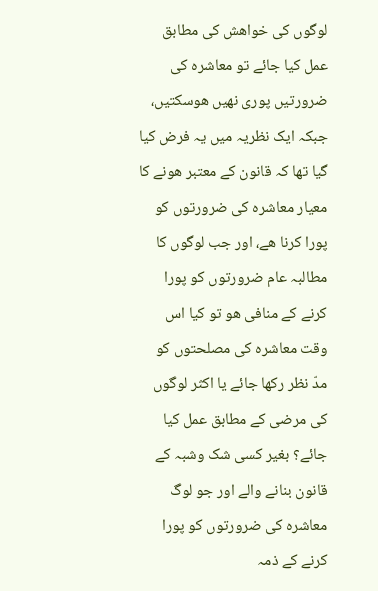لوگوں کی خواھش کی مطابق عمل کیا جائے تو معاشرہ کی ضرورتیں پوری نھیں ھوسکتیں، جبکہ ایک نظریہ میں یہ فرض کیا گیا تھا کہ قانون کے معتبر ھونے کا معیار معاشرہ کی ضرورتوں کو پورا کرنا ھے، اور جب لوگوں کا مطالبہ عام ضرورتوں کو پورا کرنے کے منافی ھو تو کیا اس وقت معاشرہ کی مصلحتوں کو مدّ نظر رکھا جائے یا اکثر لوگوں کی مرضی کے مطابق عمل کیا جائے؟ بغیر کسی شک وشبہ کے قانون بنانے والے اور جو لوگ معاشرہ کی ضرورتوں کو پورا کرنے کے ذمہ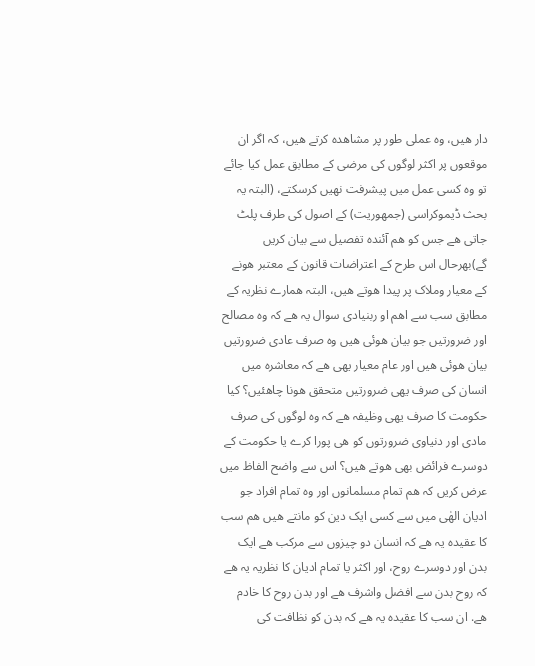دار ھیں، وہ عملی طور پر مشاھدہ کرتے ھیں، کہ اگر ان موقعوں پر اکثر لوگوں کی مرضی کے مطابق عمل کیا جائے تو وہ کسی عمل میں پیشرفت نھیں کرسکتے، (البتہ یہ بحث ڈیموکراسی (جمھوریت) کے اصول کی طرف پلٹ جاتی ھے جس کو ھم آئندہ تفصیل سے بیان کریں گے)بھرحال اس طرح کے اعتراضات قانون کے معتبر ھونے کے معیار وملاک پر پیدا ھوتے ھیں، البتہ ھمارے نظریہ کے مطابق سب سے اھم او ربنیادی سوال یہ ھے کہ وہ مصالح اور ضرورتیں جو بیان ھوئی ھیں وہ صرف عادی ضرورتیں بیان ھوئی ھیں اور عام معیار یھی ھے کہ معاشرہ میں انسان کی صرف یھی ضرورتیں متحقق ھونا چاھئیں؟ کیا حکومت کا صرف یھی وظیفہ ھے کہ وہ لوگوں کی صرف مادی اور دنیاوی ضرورتوں کو ھی پورا کرے یا حکومت کے دوسرے فرائض بھی ھوتے ھیں؟ اس سے واضح الفاظ میں عرض کریں کہ ھم تمام مسلمانوں اور وہ تمام افراد جو ادیان الھٰی میں سے کسی ایک دین کو مانتے ھیں ھم سب کا عقیدہ یہ ھے کہ انسان دو چیزوں سے مرکب ھے ایک بدن اور دوسرے روح، اور اکثر یا تمام ادیان کا نظریہ یہ ھے کہ روح بدن سے افضل واشرف ھے اور بدن روح کا خادم ھے. ان سب کا عقیدہ یہ ھے کہ بدن کو نظافت کی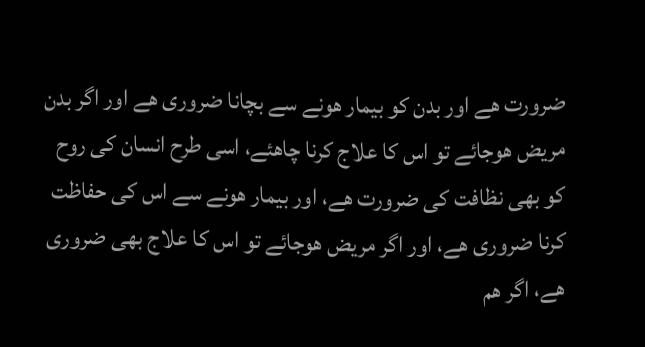ضرورت ھے اور بدن کو بیمار ھونے سے بچانا ضروری ھے اور اگر بدن مریض ھوجائے تو اس کا علاج کرنا چاھئے، اسی طرح انسان کی روح کو بھی نظافت کی ضرورت ھے، اور بیمار ھونے سے اس کی حفاظت کرنا ضروری ھے، اور اگر مریض ھوجائے تو اس کا علاج بھی ضروری ھے، اگر ھم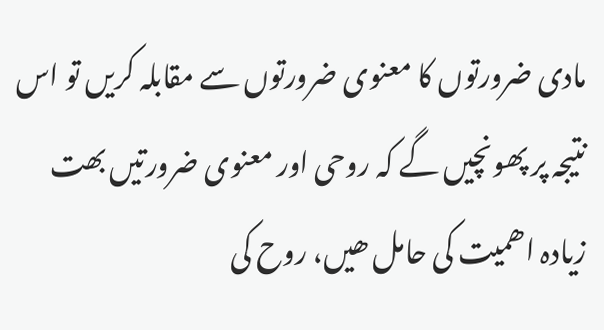مادی ضرورتوں کا معنوی ضرورتوں سے مقابلہ کریں تو اس نتیجہ پر پھونچیں گے کہ روحی اور معنوی ضرورتیں بھت زیادہ اھمیت کی حامل ھیں، روح کی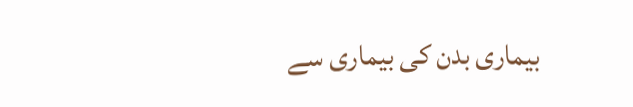بیماری بدن کی بیماری سے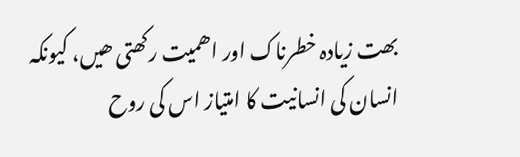بھت زیادہ خطرناک اور اھمیت رکھتی ھیں، کیونکہ انسان کی انسانیت کا امتیاز اس کی روح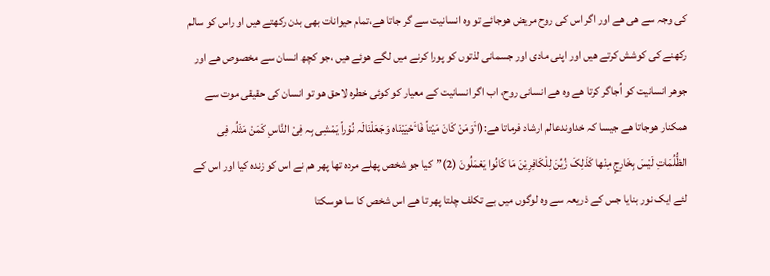کی وجہ سے ھی ھے اور اگر اس کی روح مریض ھوجائے تو وہ انسانیت سے گر جاتا ھے،تمام حیوانات بھی بدن رکھتے ھیں او راس کو سالم رکھنے کی کوشش کرتے ھیں اور اپنی مادی اور جسمانی لذتوں کو پورا کرنے میں لگے ھوئے ھیں ،جو کچھ انسان سے مخصوص ھے اور جوھر انسانیت کو اُجاگر کرتا ھے وہ ھے انسانی روح، اب اگر انسانیت کے معیار کو کوئی خطرہ لاحق ھو تو انسان کی حقیقی موت سے ھمکنار ھوجاتا ھے جیسا کہ خداوندعالم ارشاد فرماتا ھے:(اٴَوَمَنْ کَانَ مَیْتاً فَاٴَحْیَیْنَاہ وَجَعَلْنَالَہ نُوْراً یَمْشِی بِہ فِیْ النَّاسِ کَمَنْ مَثَلُہ فِی الظُّلُمَاتِ لَیْسَ بِخَارِجٍ مِنْھا کَذَلِکَ زُیِّنَ لِلْکَافِرِیْنَ مَا کَانُوا یَعْمَلُونَ (2)”کیا جو شخص پھلے مردہ تھا پھر ھم نے اس کو زندہ کیا اور اس کے لئے ایک نور بنایا جس کے ذریعہ سے وہ لوگوں میں بے تکلف چلتا پھر تا ھے اس شخص کا سا ھوسکتا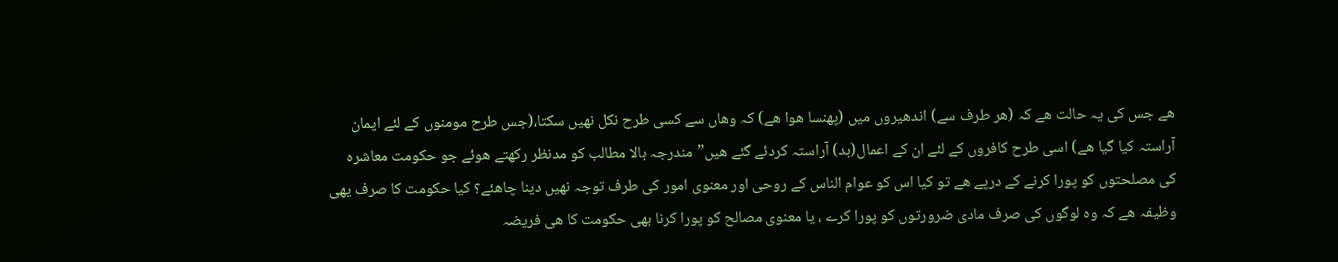ھے جس کی یہ حالت ھے کہ (ھر طرف سے) اندھیروں میں (پھنسا ھوا ھے) کہ وھاں سے کسی طرح نکل نھیں سکتا،(جس طرح مومنوں کے لئے ایمان آراستہ کیا گیا ھے) اسی طرح کافروں کے لئے ان کے اعمال(بد) آراستہ کردئے گئے ھیں”مندرجہ بالا مطالب کو مدنظر رکھتے ھوئے جو حکومت معاشرہ کی مصلحتوں کو پورا کرنے کے درپے ھے تو کیا اس کو عوام الناس کے روحی اور معنوی امور کی طرف توجہ نھیں دینا چاھئے؟ کیا حکومت کا صرف یھی وظیفہ ھے کہ وہ لوگوں کی صرف مادی ضرورتوں کو پورا کرے ، یا معنوی مصالح کو پورا کرنا بھی حکومت کا ھی فریضہ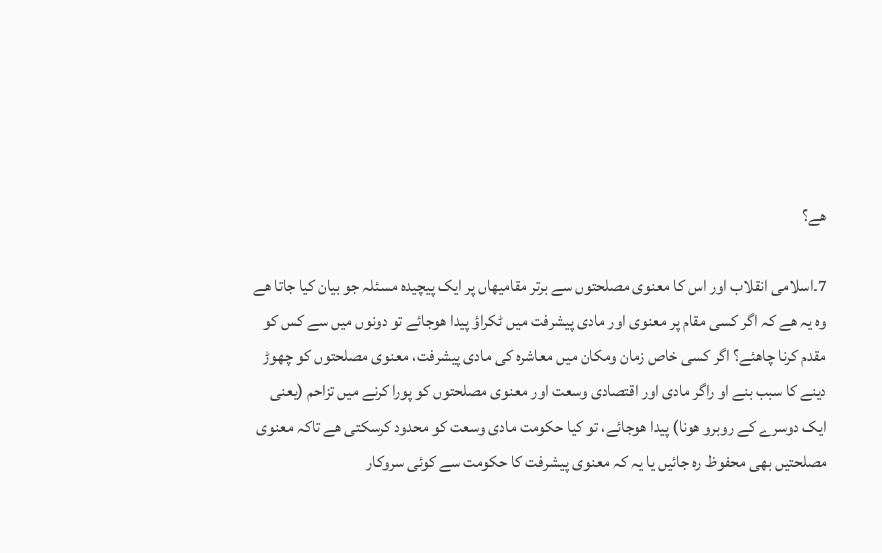ھے؟

7۔اسلامی انقلاب اور اس کا معنوی مصلحتوں سے برتر مقامیھاں پر ایک پیچیدہ مسئلہ جو بیان کیا جاتا ھے وہ یہ ھے کہ اگر کسی مقام پر معنوی اور مادی پیشرفت میں ٹکراؤ پیدا ھوجائے تو دونوں میں سے کس کو مقدم کرنا چاھئے؟ اگر کسی خاص زمان ومکان میں معاشرہ کی مادی پیشرفت، معنوی مصلحتوں کو چھوڑ دینے کا سبب بنے او راگر مادی اور اقتصادی وسعت اور معنوی مصلحتوں کو پورا کرنے میں تزاحم (یعنی ایک دوسرے کے روبرو ھونا) پیدا ھوجائے، تو کیا حکومت مادی وسعت کو محدود کرسکتی ھے تاکہ معنوی مصلحتیں بھی محفوظ رہ جائیں یا یہ کہ معنوی پیشرفت کا حکومت سے کوئی سروکار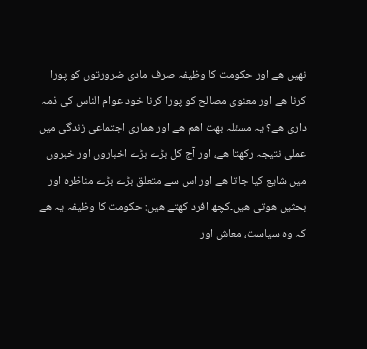نھیں ھے اور حکومت کا وظیفہ صرف مادی ضرورتوں کو پورا کرنا ھے اور معنوی مصالح کو پورا کرنا خود عوام الناس کی ذمہ داری ھے؟ یہ مسئلہ بھت اھم ھے اور ھماری اجتماعی زندگی میں عملی نتیجہ رکھتا ھے، اور آج کل بڑے بڑے اخباروں اور خبروں میں شایع کیا جاتا ھے اور اس سے متعلق بڑے بڑے مناظرہ اور بحثیں ھوتی ھیں۔کچھ افرد کھتے ھیں: حکومت کا وظیفہ یہ ھے کہ وہ سیاست، معاش اور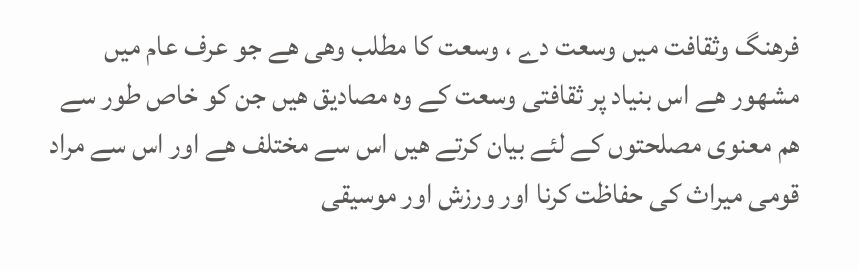فرھنگ وثقافت میں وسعت دے ، وسعت کا مطلب وھی ھے جو عرف عام میں مشھور ھے اس بنیاد پر ثقافتی وسعت کے وہ مصادیق ھیں جن کو خاص طور سے ھم معنوی مصلحتوں کے لئے بیان کرتے ھیں اس سے مختلف ھے اور اس سے مراد قومی میراث کی حفاظت کرنا اور ورزش اور موسیقی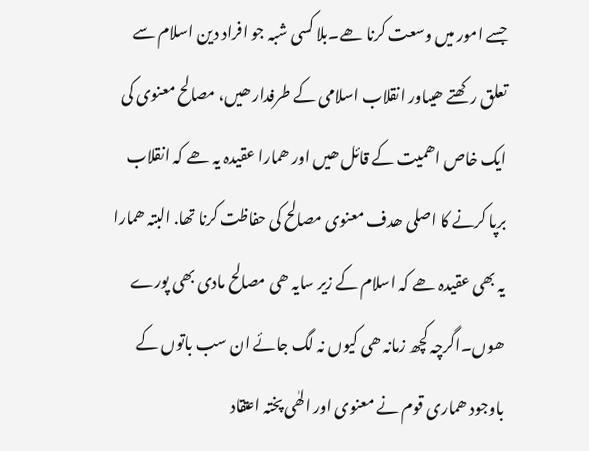جسے امور میں وسعت کرنا ھے۔بلا کسی شبہ جو افراد دین اسلام سے تعلق رکھتے ھیںاور انقلاب اسلامی کے طرفدار ھیں، مصالح معنوی کی ایک خاص اھمیت کے قائل ھیں اور ھمارا عقیدہ یہ ھے کہ انقلاب برپا کرنے کا اصلی ھدف معنوی مصالح کی حفاظت کرنا تھا. البتہ ھمارا یہ بھی عقیدہ ھے کہ اسلام کے زیر سایہ ھی مصالح مادی بھی پورے ھوں۔اگرچہ کچھ زمانہ ھی کیوں نہ لگ جائے ان سب باتوں کے باوجود ھماری قوم نے معنوی اور الھٰی پختہ اعتقاد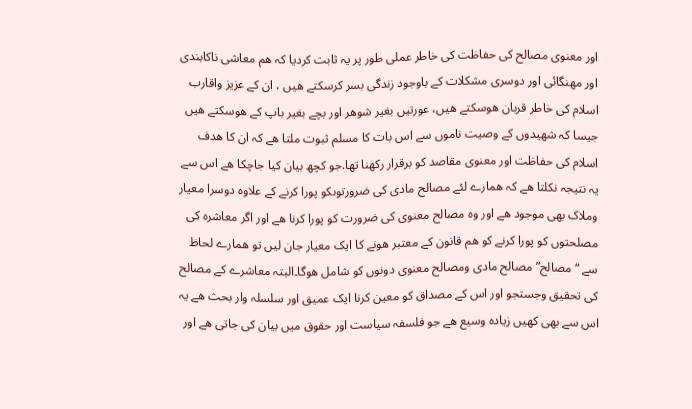اور معنوی مصالح کی حفاظت کی خاطر عملی طور پر یہ ثابت کردیا کہ ھم معاشی ناکابندی اور مھنگائی اور دوسری مشکلات کے باوجود زندگی بسر کرسکتے ھیں ، ان کے عزیز واقارب اسلام کی خاطر قربان ھوسکتے ھیں، عورتیں بغیر شوھر اور بچے بغیر باپ کے ھوسکتے ھیں جیسا کہ شھیدوں کے وصیت ناموں سے اس بات کا مسلم ثبوت ملتا ھے کہ ان کا ھدف اسلام کی حفاظت اور معنوی مقاصد کو برقرار رکھنا تھا.جو کچھ بیان کیا جاچکا ھے اس سے یہ نتیجہ نکلتا ھے کہ ھمارے لئے مصالح مادی کی ضرورتوںکو پورا کرنے کے علاوہ دوسرا معیار وملاک بھی موجود ھے اور وہ مصالح معنوی کی ضرورت کو پورا کرنا ھے اور اگر معاشرہ کی مصلحتوں کو پورا کرنے کو ھم قانون کے معتبر ھونے کا ایک معیار جان لیں تو ھمارے لحاظ سے “مصالح” مصالح مادی ومصالح معنوی دونوں کو شامل ھوگا۔البتہ معاشرے کے مصالح کی تحقیق وجستجو اور اس کے مصداق کو معین کرنا ایک عمیق اور سلسلہ وار بحث ھے یہ اس سے بھی کھیں زیادہ وسیع ھے جو فلسفہ سیاست اور حقوق میں بیان کی جاتی ھے اور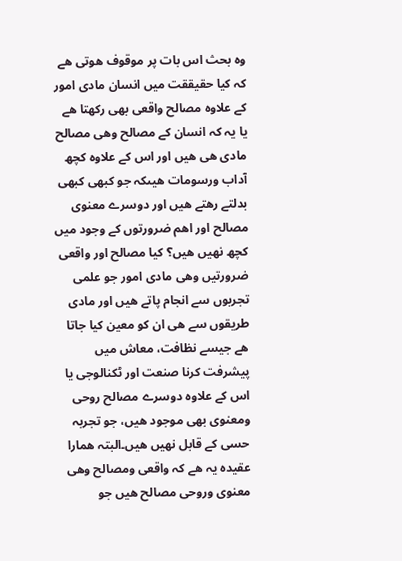وہ بحث اس بات پر موقوف ھوتی ھے کہ کیا حقیققت میں انسان مادی امور کے علاوہ مصالح واقعی بھی رکھتا ھے یا یہ کہ انسان کے مصالح وھی مصالح مادی ھی ھیں اور اس کے علاوہ کچھ آداب ورسومات ھیںکہ جو کبھی کبھی بدلتے رھتے ھیں اور دوسرے معنوی مصالح اور اھم ضرورتوں کے وجود میں کچھ نھیں ھیں؟ کیا مصالح اور واقعی ضرورتیں وھی مادی امور جو علمی تجربوں سے انجام پاتے ھیں اور مادی طریقوں سے ھی ان کو معین کیا جاتا ھے جیسے نظافت، معاش میں پیشرفت کرنا صنعت اور ٹکنالوجی یا اس کے علاوہ دوسرے مصالح روحی ومعنوی بھی موجود ھیں، جو تجربہ حسی کے قابل نھیں ھیں۔البتہ ھمارا عقیدہ یہ ھے کہ واقعی ومصالح وھی معنوی وروحی مصالح ھیں جو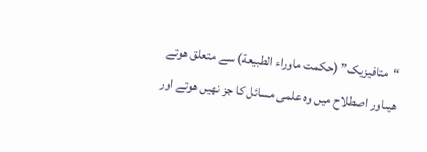“متافیزیک” (حکمت ماوراء الطبیعة) سے متعلق ھوتے ھیںاور اصطلاح میں وہ علمی مسائل کا جز نھیں ھوتے اور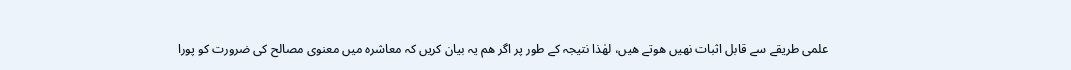علمی طریقے سے قابل اثبات نھیں ھوتے ھیں، لھٰذا نتیجہ کے طور پر اگر ھم یہ بیان کریں کہ معاشرہ میں معنوی مصالح کی ضرورت کو پورا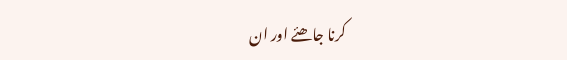کرنا جاھئے اور ان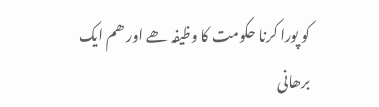کو پورا کرنا حکومت کا وظیفہ ھے اور ھم ایک برھانی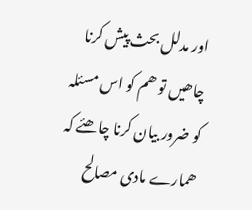اور مدلل بحث پیش کرنا چاھیں تو ھم کو اس مسئلہ کو ضرور بیان کرنا چاھئے کہ ھمارے مادی مصالح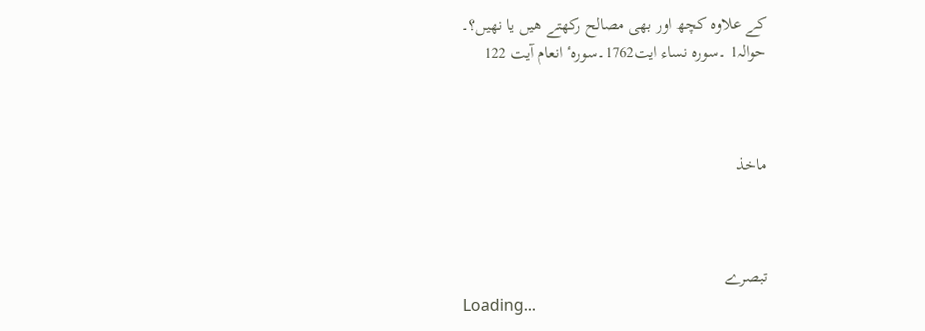کے علاوہ کچھ اور بھی مصالح رکھتے ھیں یا نھیں؟۔
حوالہ1 ۔سورہ نساء ایت1762۔سورہٴ انعام آیت 122



ماخذ



تبصرے
Loading...